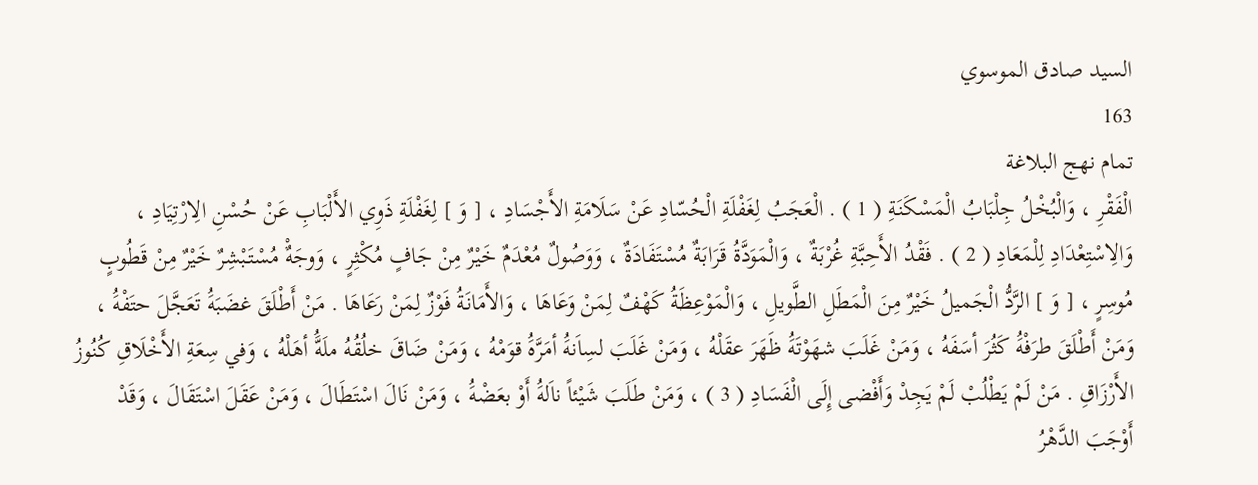السيد صادق الموسوي
163
تمام نهج البلاغة
الْفَقْرِ ، وَالْبُخْلُ جِلْبَابُ الْمَسْكَنَةِ ( 1 ) . الْعَجَبُ لِغَفْلَةِ الْحُسّادِ عَنْ سَلَامَةِ الأَجْسَادِ ، [ وَ ] لِغَفْلَةِ ذَوِي الأَلْبَابِ عَنْ حُسْنِ الِارْتِيَادِ ، وَالِاسْتِعْدَادِ لِلْمَعَادِ ( 2 ) . فَقْدُ الأَحِبَّةِ غُرْبَةٌ ، وَالْمَوَدَّةُ قَرَابَةٌ مُسْتَفَادَةٌ ، وَوَصُولٌ مُعْدَمٌ خَيْرٌ مِنْ جَافٍ مُكْثِرٍ ، وَوجَهٌْ مُسْتَبْشِرٌ خَيْرٌ مِنْ قَطُوبٍ مُوسِرٍ ، [ وَ ] الرَّدُّ الْجَميلُ خَيْرٌ مِنَ الْمَطَلِ الطَّويلِ ، وَالْمَوْعِظَةُ كَهْفٌ لِمَنْ وَعَاهَا ، وَالأَمَانَةُ فَوْزٌ لِمَنْ رَعَاهَا . مَنْ أَطْلَقَ غضَبَهَُ تَعَجَّلَ حتَفْهَُ ، وَمَنْ أَطْلَقَ طرَفْهَُ كَثُرَ أسَفَهُ ، وَمَنْ غَلَبَ شهَوْتَهَُ ظَهَرَ عقَلْهُ ، وَمَنْ غَلَبَ لسِاَنهَُ أمَرَّهَُ قوَمْهُ ، وَمَنْ ضَاقَ خلُقُهُ ملَهَُّ أهَلْهُ ، وَفي سِعَةِ الأَخْلَاقِ كُنُوزُ الأَرْزَاقِ . مَنْ لَمْ يَطْلُبْ لَمْ يَجِدْ وَأَفْضى إِلَى الْفَسَادِ ( 3 ) ، وَمَنْ طَلَبَ شَيْئاً ناَلهَُ أَوْ بعَضْهَُ ، وَمَنْ نَالَ اسْتَطَالَ ، وَمَنْ عَقَلَ اسْتَقَالَ ، وَقَدْ أَوْجَبَ الدَّهْرُ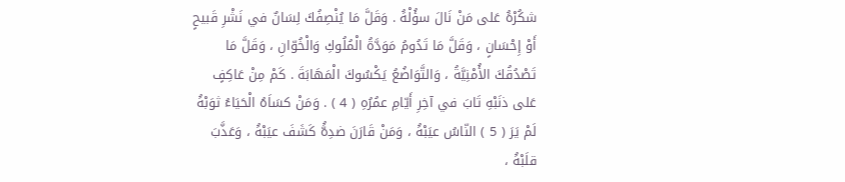شكُرْهَُ عَلى مَنْ نَالَ سؤُلْهَُ . وَقَلَّ مَا يُنْصِفُكَ لِسَانٌ في نَشْرِ قَبيحٍ أَوْ إِحْسَانٍ ، وَقَلَّ مَا تَدُومُ مَوَدَّةُ الْمُلُوكِ وَالْخُوّانِ ، وَقَلَّ مَا تَصْدُقُكَ الأُمْنِيَّةُ ، وَالتَّوَاضُعُ يَكْسُوكَ الْمَهَابَةَ . كَمْ مِنْ عَاكِفٍ عَلى ذنَبْهِ تَابَ في آخِرِ أَيّامِ عمُرُهِ ( 4 ) . وَمَنْ كسَاَهُ الْحَيَاءُ ثوَبْهَُ لَمْ يَرَ ( 5 ) النّاسُ عيَبْهَُ ، وَمَنْ قَارَنَ ضدِهَُّ كَشَفَ عيَبْهَُ ، وَعَذَّبَ قلَبْهَُ ،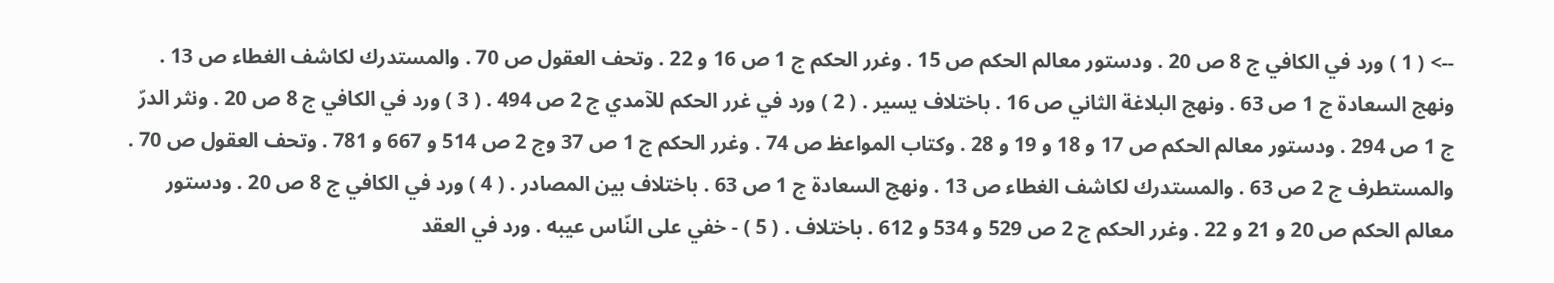--> ( 1 ) ورد في الكافي ج 8 ص 20 . ودستور معالم الحكم ص 15 . وغرر الحكم ج 1 ص 16 و 22 . وتحف العقول ص 70 . والمستدرك لكاشف الغطاء ص 13 . ونهج السعادة ج 1 ص 63 . ونهج البلاغة الثاني ص 16 . باختلاف يسير . ( 2 ) ورد في غرر الحكم للآمدي ج 2 ص 494 . ( 3 ) ورد في الكافي ج 8 ص 20 . ونثر الدرّ ج 1 ص 294 . ودستور معالم الحكم ص 17 و 18 و 19 و 28 . وكتاب المواعظ ص 74 . وغرر الحكم ج 1 ص 37 وج 2 ص 514 و 667 و 781 . وتحف العقول ص 70 . والمستطرف ج 2 ص 63 . والمستدرك لكاشف الغطاء ص 13 . ونهج السعادة ج 1 ص 63 . باختلاف بين المصادر . ( 4 ) ورد في الكافي ج 8 ص 20 . ودستور معالم الحكم ص 20 و 21 و 22 . وغرر الحكم ج 2 ص 529 و 534 و 612 . باختلاف . ( 5 ) - خفي على النّاس عيبه . ورد في العقد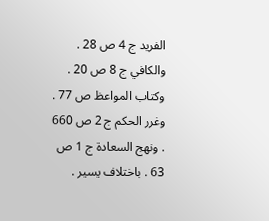الفريد ج 4 ص 28 . والكافي ج 8 ص 20 . وكتاب المواعظ ص 77 . وغرر الحكم ج 2 ص 660 . ونهج السعادة ج 1 ص 63 . باختلاف يسير .